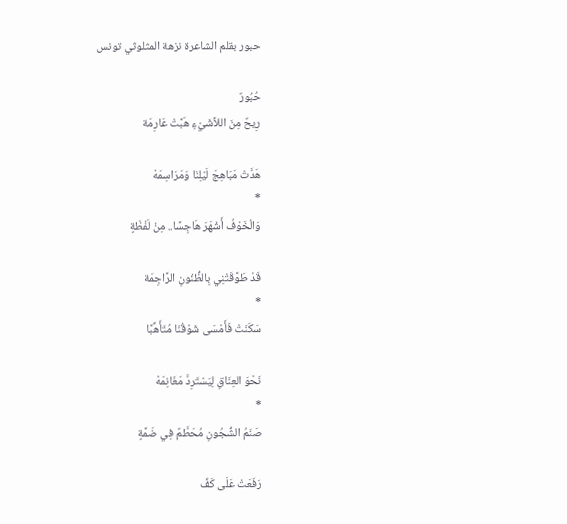حبور بقلم الشاعرة نزهة المثلوثي تونس

حُبُورٌ
رِيحٌ مِنَ اللاَّشَيْءِ هَبَّتْ عَارِمَة

هَدَّتْ مَبَاهِجَ لَيْلِنَا وَمَرَاسِمَهْ
*
وَالْخَوْفُ أَشْهَرَ هَاجِسًا.. مِنْ لَفْظَةٍ

قَدْ طَوَّقَتْنِي بِالظُّنُونِ الرَّاجِمَة
*
سَكَنَتْ فَأَمْسَى شَوْقُنَا مُتَأَهِّبًا

نَحْوَ العِنَاقِ لِيَسْتَرِدَّ مَغَانِمَهْ
*
صَنَمُ الشُّجُونِ مُحَطَّمٌ فِي ضَمَّةٍ

رَفَعَتْ عَلَى كَفِّ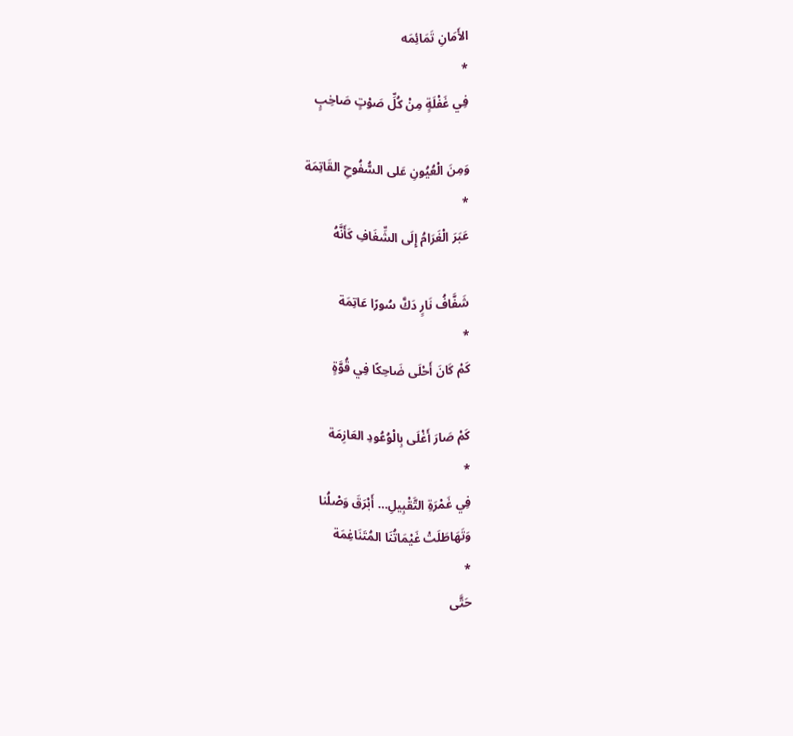الأَمَانِ تَمَائِمَه
*
فِي غَفْلَةٍ مِنْ كُلِّ صَوْتٍ صَاخِبٍ

وَمِنَ الْعُيُونِ عَلى السُّفُوحِ القَاتِمَة
*
عَبَرَ الْغَرَامُ إِلَى الشِّغَافِ كَأَنَّهُ

شَفَّافُ نَارٍ دَكَّ سُورًا عَاتِمَة
*
كَمْ كَانَ أَحْلَى ضَاحِكًا فِي قُوَّةٍ

كَمْ صَارَ أَغْلَى بِالْوُعُودِ العَازِمَة
*
فِي غَمْرَةِ التَّقْبِيلِ… أَبْرَقَ وَصْلُنا
وَتَهَاطَلَتْ غَيْمَاتُنَا المُتَنَاغِمَة
*
حَتَّى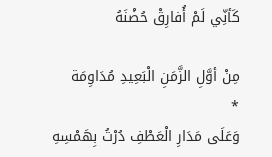كَأنِّي لَمْ أُفارِقْ حُضْنَهُ

مِنْ أوَّلِ الزَّمَنِ الْبَعِيدِ مُدَاوِمَة
*
وَعَلَى مَدَارِ الْعَطْفِ دُرْتُ بِهَمْسِهِ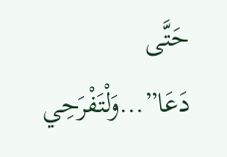حَتَّى دَعَا”…وَلْتَفْرَحِي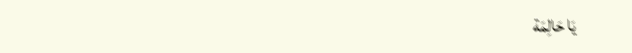يَا حَالِمَة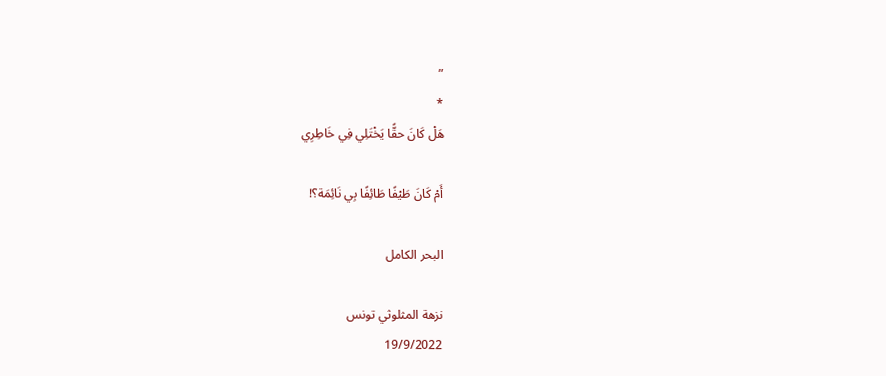”
*
هَلْ كَانَ حقًّا يَخْتَلِي فِي خَاطِرِي

أَمْ كَانَ طَيْفًا طَائِفًا بِي نَائِمَة؟!

البحر الكامل

نزهة المثلوثي تونس
19/9/2022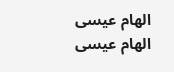الهام عيسى
الهام عيسى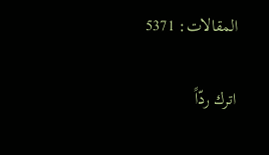المقالات: 5371

اترك ردّاً